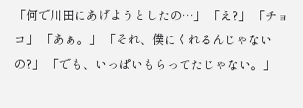「何で川田にあげようとしたの…」 「え?」 「チョコ」 「あぁ。」 「それ、僕にくれるんじゃないの?」 「でも、いっぱいもらってたじゃない。」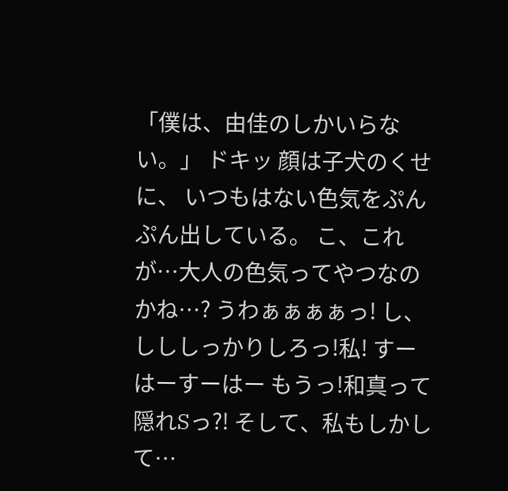「僕は、由佳のしかいらない。」 ドキッ 顔は子犬のくせに、 いつもはない色気をぷんぷん出している。 こ、これが…大人の色気ってやつなのかね…? うわぁぁぁぁっ! し、しししっかりしろっ!私! すーはーすーはー もうっ!和真って隠れSっ?! そして、私もしかして…